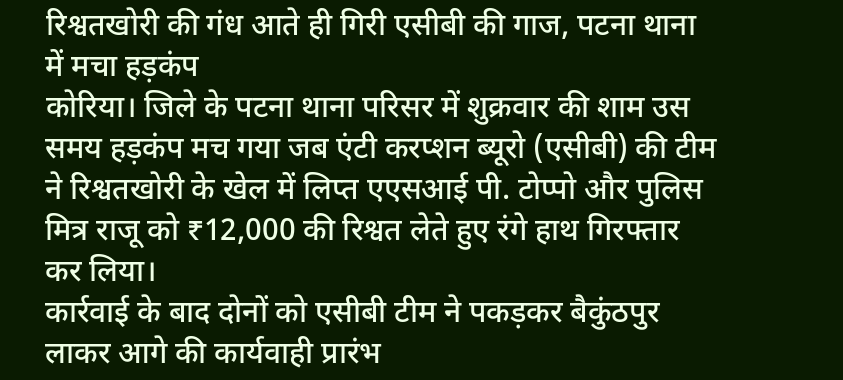रिश्वतखोरी की गंध आते ही गिरी एसीबी की गाज, पटना थाना में मचा हड़कंप
कोरिया। जिले के पटना थाना परिसर में शुक्रवार की शाम उस समय हड़कंप मच गया जब एंटी करप्शन ब्यूरो (एसीबी) की टीम ने रिश्वतखोरी के खेल में लिप्त एएसआई पी. टोप्पो और पुलिस मित्र राजू को ₹12,000 की रिश्वत लेते हुए रंगे हाथ गिरफ्तार कर लिया।
कार्रवाई के बाद दोनों को एसीबी टीम ने पकड़कर बैकुंठपुर लाकर आगे की कार्यवाही प्रारंभ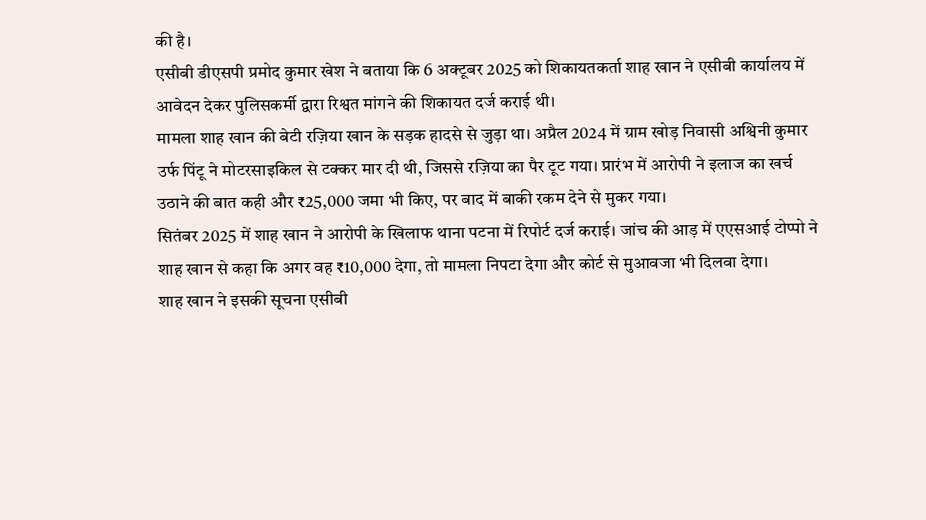की है।
एसीबी डीएसपी प्रमोद कुमार खेश ने बताया कि 6 अक्टूबर 2025 को शिकायतकर्ता शाह खान ने एसीबी कार्यालय में आवेदन देकर पुलिसकर्मी द्वारा रिश्वत मांगने की शिकायत दर्ज कराई थी।
मामला शाह खान की बेटी रज़िया खान के सड़क हादसे से जुड़ा था। अप्रैल 2024 में ग्राम खोड़ निवासी अश्विनी कुमार उर्फ पिंटू ने मोटरसाइकिल से टक्कर मार दी थी, जिससे रज़िया का पैर टूट गया। प्रारंभ में आरोपी ने इलाज का खर्च उठाने की बात कही और ₹25,000 जमा भी किए, पर बाद में बाकी रकम देने से मुकर गया।
सितंबर 2025 में शाह खान ने आरोपी के खिलाफ थाना पटना में रिपोर्ट दर्ज कराई। जांच की आड़ में एएसआई टोप्पो ने शाह खान से कहा कि अगर वह ₹10,000 देगा, तो मामला निपटा देगा और कोर्ट से मुआवजा भी दिलवा देगा।
शाह खान ने इसकी सूचना एसीबी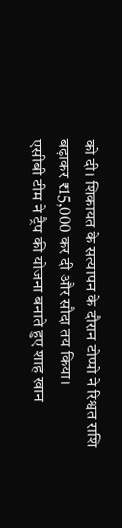को दी। शिकायत के सत्यापन के दौरान टोप्पो ने रिश्वत राशि बढ़ाकर ₹15,000 कर दी और सौदा तय किया।
एसीबी टीम ने ट्रैप की योजना बनाते हुए शाह खान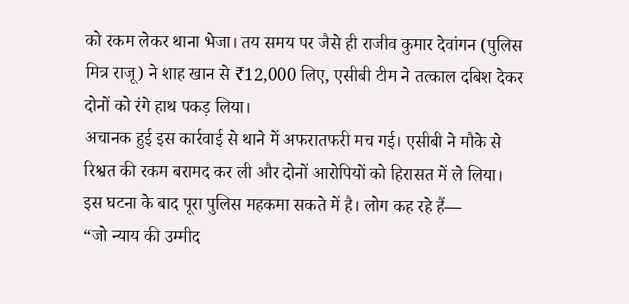को रकम लेकर थाना भेजा। तय समय पर जैसे ही राजीव कुमार देवांगन (पुलिस मित्र राजू) ने शाह खान से ₹12,000 लिए, एसीबी टीम ने तत्काल दबिश देकर दोनों को रंगे हाथ पकड़ लिया।
अचानक हुई इस कार्रवाई से थाने में अफरातफरी मच गई। एसीबी ने मौके से रिश्वत की रकम बरामद कर ली और दोनों आरोपियों को हिरासत में ले लिया।
इस घटना के बाद पूरा पुलिस महकमा सकते में है। लोग कह रहे हैं—
“जो न्याय की उम्मीद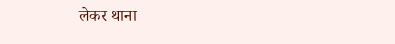लेकर थाना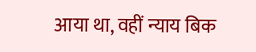आया था, वहीं न्याय बिक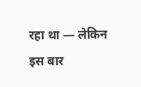रहा था — लेकिन इस बार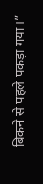बिकने से पहले पकड़ा गया।”